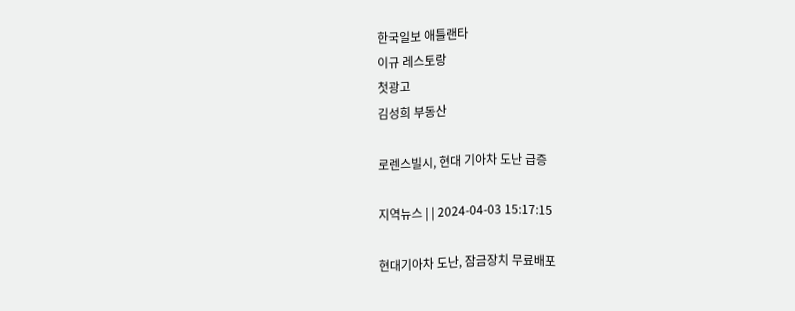한국일보 애틀랜타
이규 레스토랑
첫광고
김성희 부동산

로렌스빌시, 현대 기아차 도난 급증

지역뉴스 | | 2024-04-03 15:17:15

현대기아차 도난, 잠금장치 무료배포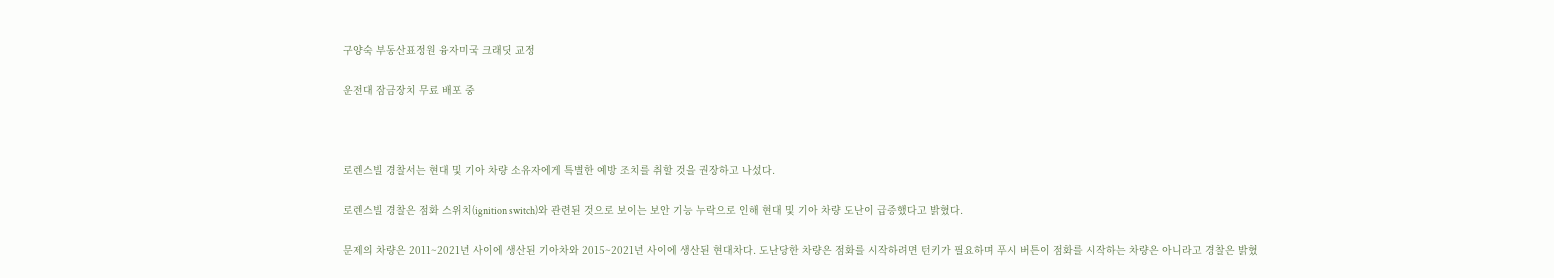구양숙 부동산표정원 융자미국 크래딧 교정

운전대 잠금장치 무료 배포 중



로렌스빌 경찰서는 현대 및 기아 차량 소유자에게 특별한 예방 조치를 취할 것을 권장하고 나섰다.

로렌스빌 경찰은 점화 스위치(ignition switch)와 관련된 것으로 보이는 보안 기능 누락으로 인해 현대 및 기아 차량 도난이 급증했다고 밝혔다.

문제의 차량은 2011~2021년 사이에 생산된 기아차와 2015~2021년 사이에 생산된 현대차다. 도난당한 차량은 점화를 시작하려면 턴키가 필요하며 푸시 버튼이 점화를 시작하는 차량은 아니라고 경찰은 밝혔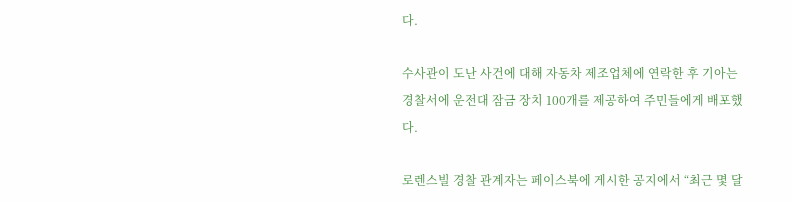다.

수사관이 도난 사건에 대해 자동차 제조업체에 연락한 후 기아는 경찰서에 운전대 잠금 장치 100개를 제공하여 주민들에게 배포했다.

로렌스빌 경찰 관계자는 페이스북에 게시한 공지에서 “최근 몇 달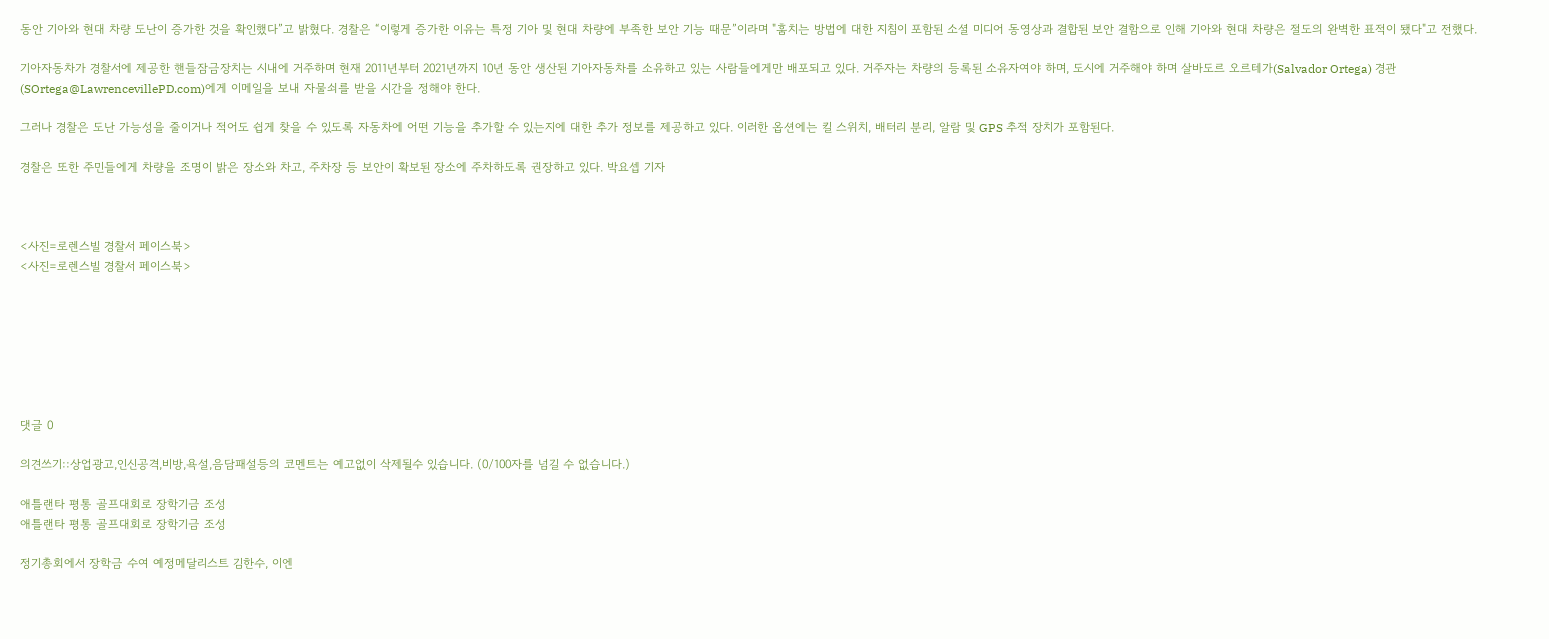동안 기아와 현대 차량 도난이 증가한 것을 확인했다”고 밝혔다. 경찰은 “이렇게 증가한 이유는 특정 기아 및 현대 차량에 부족한 보안 기능 때문”이라며 "훔치는 방법에 대한 지침이 포함된 소셜 미디어 동영상과 결합된 보안 결함으로 인해 기아와 현대 차량은 절도의 완벽한 표적이 됐다"고 전했다.

기아자동차가 경찰서에 제공한 핸들잠금장치는 시내에 거주하며 현재 2011년부터 2021년까지 10년 동안 생산된 기아자동차를 소유하고 있는 사람들에게만 배포되고 있다. 거주자는 차량의 등록된 소유자여야 하며, 도시에 거주해야 하며 살바도르 오르테가(Salvador Ortega) 경관(SOrtega@LawrencevillePD.com)에게 이메일을 보내 자물쇠를 받을 시간을 정해야 한다.

그러나 경찰은 도난 가능성을 줄이거나 적어도 쉽게 찾을 수 있도록 자동차에 어떤 기능을 추가할 수 있는지에 대한 추가 정보를 제공하고 있다. 이러한 옵션에는 킬 스위치, 배터리 분리, 알람 및 GPS 추적 장치가 포함된다.

경찰은 또한 주민들에게 차량을 조명이 밝은 장소와 차고, 주차장 등 보안이 확보된 장소에 주차하도록 권장하고 있다. 박요셉 기자



<사진=로렌스빌 경찰서 페이스북>
<사진=로렌스빌 경찰서 페이스북>







댓글 0

의견쓰기::상업광고,인신공격,비방,욕설,음담패설등의 코멘트는 예고없이 삭제될수 있습니다. (0/100자를 넘길 수 없습니다.)

애틀랜타 평통 골프대회로 장학기금 조성
애틀랜타 평통 골프대회로 장학기금 조성

정기총회에서 장학금 수여 예정메달리스트 김한수, 이엔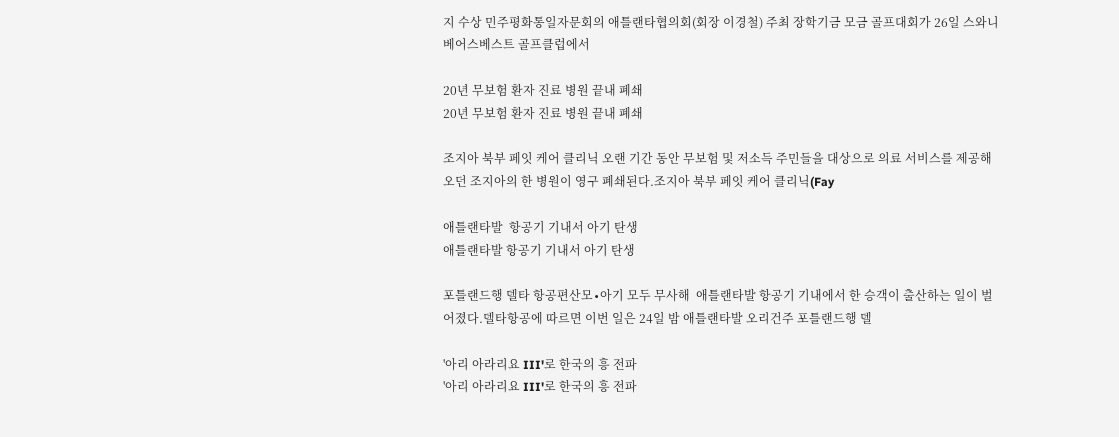지 수상 민주평화통일자문회의 애틀랜타협의회(회장 이경철) 주최 장학기금 모금 골프대회가 26일 스와니 베어스베스트 골프클럽에서

20년 무보험 환자 진료 병원 끝내 폐쇄
20년 무보험 환자 진료 병원 끝내 폐쇄

조지아 북부 페잇 케어 클리닉 오랜 기간 동안 무보험 및 저소득 주민들을 대상으로 의료 서비스를 제공해 오던 조지아의 한 병원이 영구 폐쇄된다.조지아 북부 페잇 케어 클리닉(Fay

애틀랜타발  항공기 기내서 아기 탄생
애틀랜타발 항공기 기내서 아기 탄생

포틀랜드행 델타 항공편산모∙아기 모두 무사해  애틀랜타발 항공기 기내에서 한 승객이 출산하는 일이 벌어졌다.델타항공에 따르면 이번 일은 24일 밤 애틀랜타발 오리건주 포틀랜드행 델

'아리 아라리요 III'로 한국의 흥 전파
'아리 아라리요 III'로 한국의 흥 전파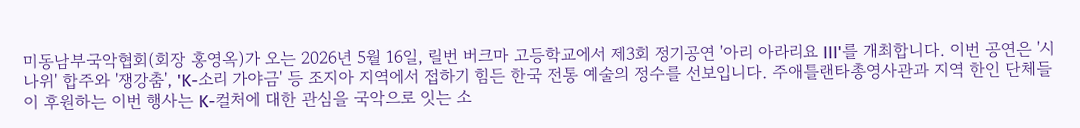미동남부국악협회(회장 홍영옥)가 오는 2026년 5월 16일, 릴번 버크마 고등학교에서 제3회 정기공연 '아리 아라리요 III'를 개최합니다. 이번 공연은 '시나위' 합주와 '쟁강춤', 'K-소리 가야금' 등 조지아 지역에서 접하기 힘든 한국 전통 예술의 정수를 선보입니다. 주애틀랜타총영사관과 지역 한인 단체들이 후원하는 이번 행사는 K-컬처에 대한 관심을 국악으로 잇는 소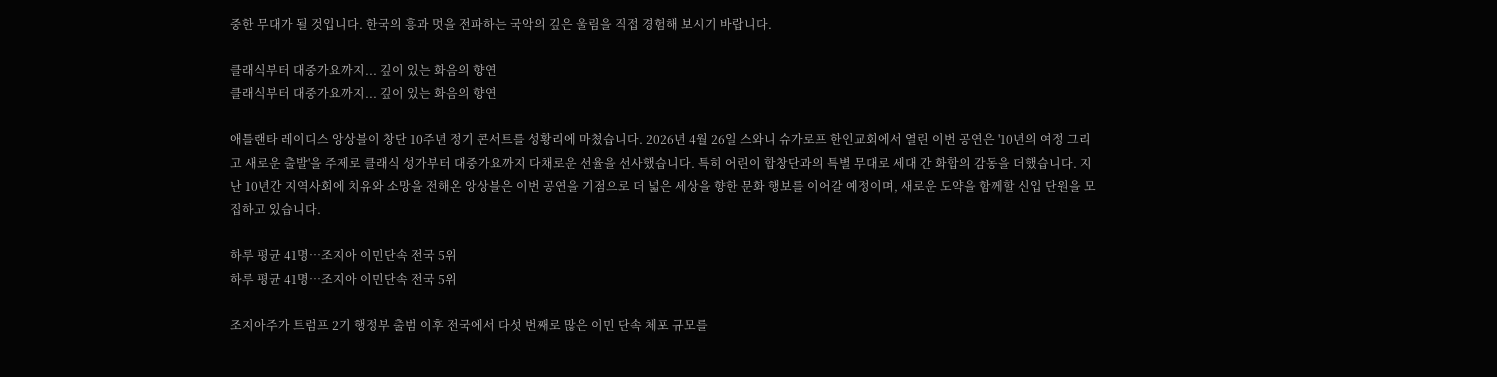중한 무대가 될 것입니다. 한국의 흥과 멋을 전파하는 국악의 깊은 울림을 직접 경험해 보시기 바랍니다.

클래식부터 대중가요까지... 깊이 있는 화음의 향연
클래식부터 대중가요까지... 깊이 있는 화음의 향연

애틀랜타 레이디스 앙상블이 창단 10주년 정기 콘서트를 성황리에 마쳤습니다. 2026년 4월 26일 스와니 슈가로프 한인교회에서 열린 이번 공연은 '10년의 여정 그리고 새로운 출발'을 주제로 클래식 성가부터 대중가요까지 다채로운 선율을 선사했습니다. 특히 어린이 합창단과의 특별 무대로 세대 간 화합의 감동을 더했습니다. 지난 10년간 지역사회에 치유와 소망을 전해온 앙상블은 이번 공연을 기점으로 더 넓은 세상을 향한 문화 행보를 이어갈 예정이며, 새로운 도약을 함께할 신입 단원을 모집하고 있습니다.

하루 평균 41명…조지아 이민단속 전국 5위
하루 평균 41명…조지아 이민단속 전국 5위

조지아주가 트럼프 2기 행정부 출범 이후 전국에서 다섯 번째로 많은 이민 단속 체포 규모를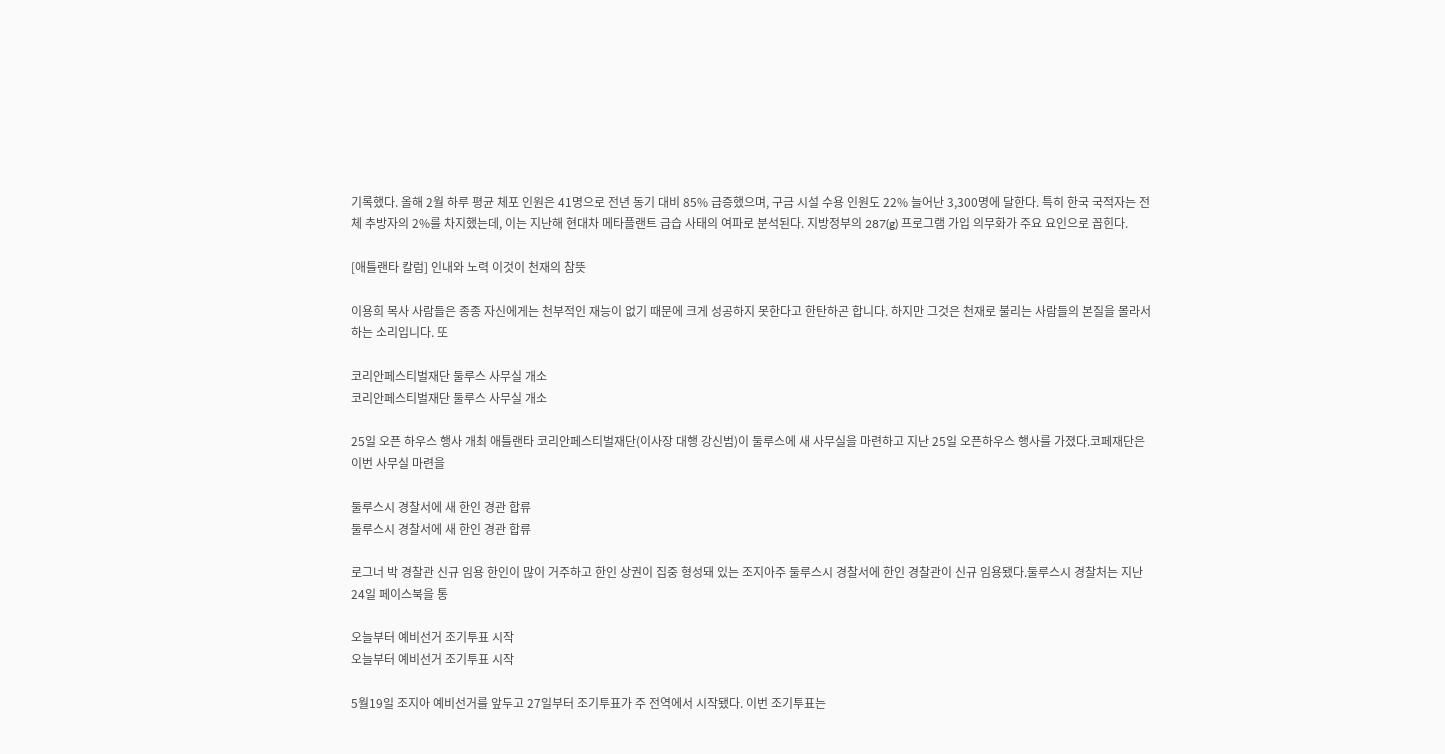기록했다. 올해 2월 하루 평균 체포 인원은 41명으로 전년 동기 대비 85% 급증했으며, 구금 시설 수용 인원도 22% 늘어난 3,300명에 달한다. 특히 한국 국적자는 전체 추방자의 2%를 차지했는데, 이는 지난해 현대차 메타플랜트 급습 사태의 여파로 분석된다. 지방정부의 287(g) 프로그램 가입 의무화가 주요 요인으로 꼽힌다.

[애틀랜타 칼럼] 인내와 노력 이것이 천재의 참뜻

이용희 목사 사람들은 종종 자신에게는 천부적인 재능이 없기 때문에 크게 성공하지 못한다고 한탄하곤 합니다. 하지만 그것은 천재로 불리는 사람들의 본질을 몰라서 하는 소리입니다. 또

코리안페스티벌재단 둘루스 사무실 개소
코리안페스티벌재단 둘루스 사무실 개소

25일 오픈 하우스 행사 개최 애틀랜타 코리안페스티벌재단(이사장 대행 강신범)이 둘루스에 새 사무실을 마련하고 지난 25일 오픈하우스 행사를 가졌다.코페재단은 이번 사무실 마련을

둘루스시 경찰서에 새 한인 경관 합류
둘루스시 경찰서에 새 한인 경관 합류

로그너 박 경찰관 신규 임용 한인이 많이 거주하고 한인 상권이 집중 형성돼 있는 조지아주 둘루스시 경찰서에 한인 경찰관이 신규 임용됐다.둘루스시 경찰처는 지난 24일 페이스북을 통

오늘부터 예비선거 조기투표 시작
오늘부터 예비선거 조기투표 시작

5월19일 조지아 예비선거를 앞두고 27일부터 조기투표가 주 전역에서 시작됐다. 이번 조기투표는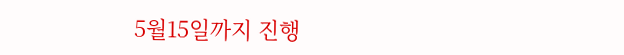5월15일까지 진행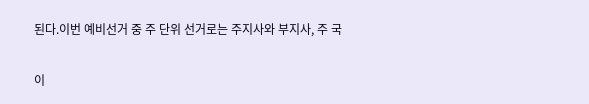된다.이번 예비선거 중 주 단위 선거로는 주지사와 부지사, 주 국

이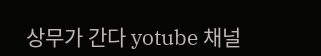상무가 간다 yotube 채널